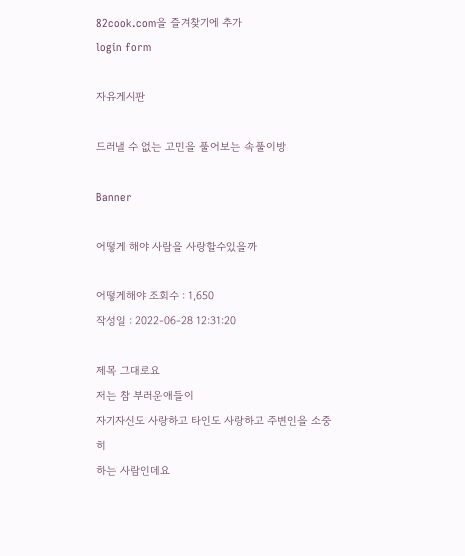82cook.com을 즐겨찾기에 추가
login form

자유게시판

드러낼 수 없는 고민을 풀어보는 속풀이방

Banner

어떻게 해야 사람을 사랑할수있을까

어떻게해야 조회수 : 1,650
작성일 : 2022-06-28 12:31:20

제목 그대로요
저는 참 부러운애들이
자기자신도 사랑하고 타인도 사랑하고 주변인을 소중히
하는 사람인데요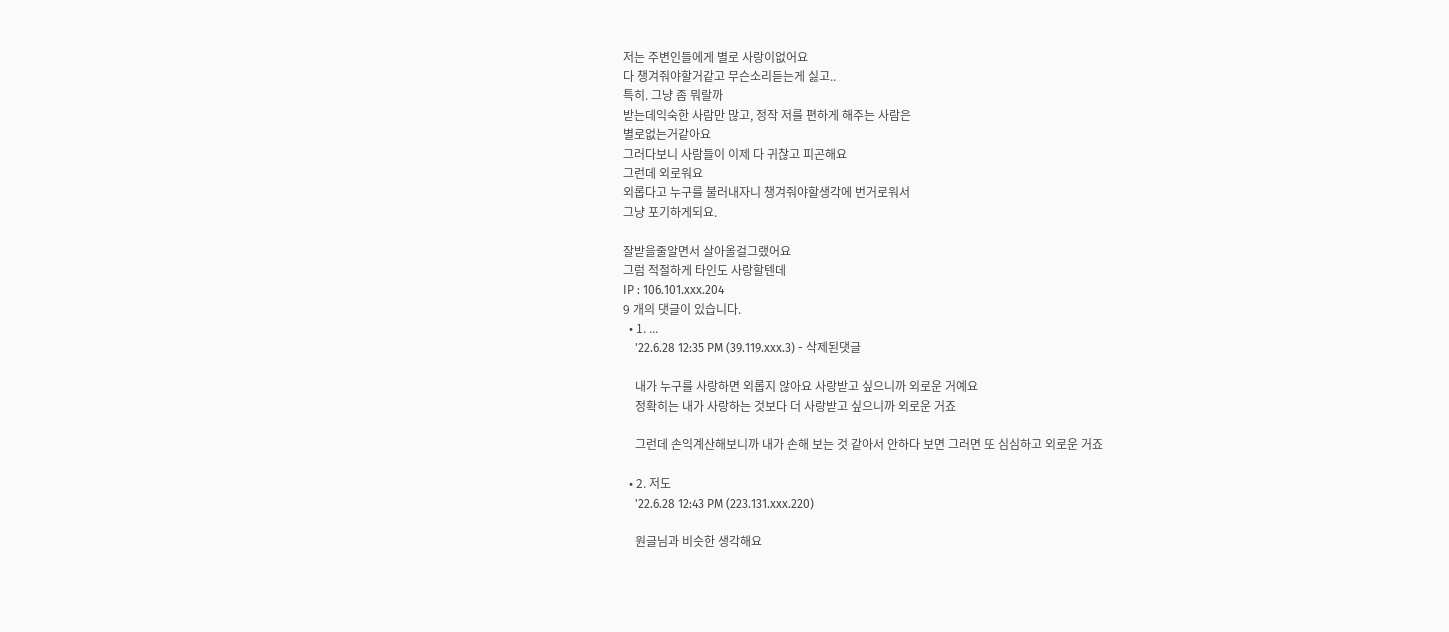저는 주변인들에게 별로 사랑이없어요
다 챙겨줘야할거같고 무슨소리듣는게 싫고..
특히. 그냥 좀 뭐랄까
받는데익숙한 사람만 많고, 정작 저를 편하게 해주는 사람은
별로없는거같아요
그러다보니 사람들이 이제 다 귀찮고 피곤해요
그런데 외로워요
외롭다고 누구를 불러내자니 챙겨줘야할생각에 번거로워서
그냥 포기하게되요.

잘받을줄알면서 살아올걸그랬어요
그럼 적절하게 타인도 사랑할텐데
IP : 106.101.xxx.204
9 개의 댓글이 있습니다.
  • 1. ...
    '22.6.28 12:35 PM (39.119.xxx.3) - 삭제된댓글

    내가 누구를 사랑하면 외롭지 않아요 사랑받고 싶으니까 외로운 거예요
    정확히는 내가 사랑하는 것보다 더 사랑받고 싶으니까 외로운 거죠

    그런데 손익계산해보니까 내가 손해 보는 것 같아서 안하다 보면 그러면 또 심심하고 외로운 거죠

  • 2. 저도
    '22.6.28 12:43 PM (223.131.xxx.220)

    원글님과 비슷한 생각해요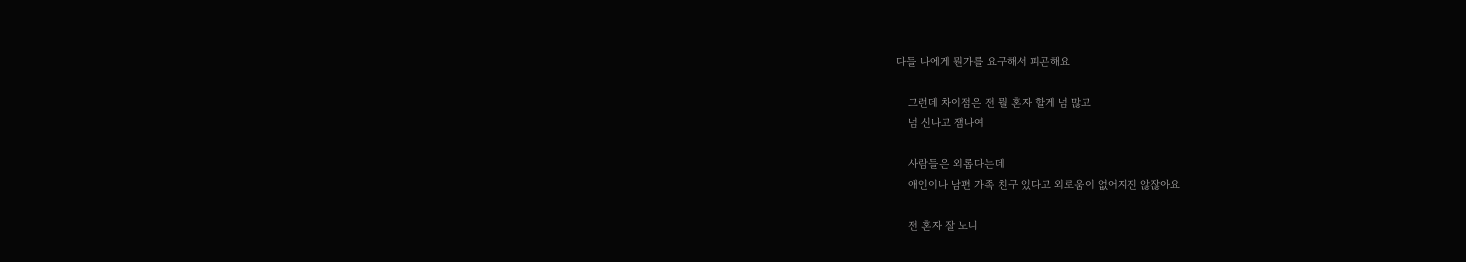다들 나에게 뭔가를 요구해서 피곤해요

    그런데 차이점은 전 뭘 혼자 할게 넘 많고
    넘 신나고 잼나여

    사람들은 외롭다는데
    애인이나 남편 가족 친구 있다고 외로움이 없어지진 않잖아요

    전 혼자 잘 노니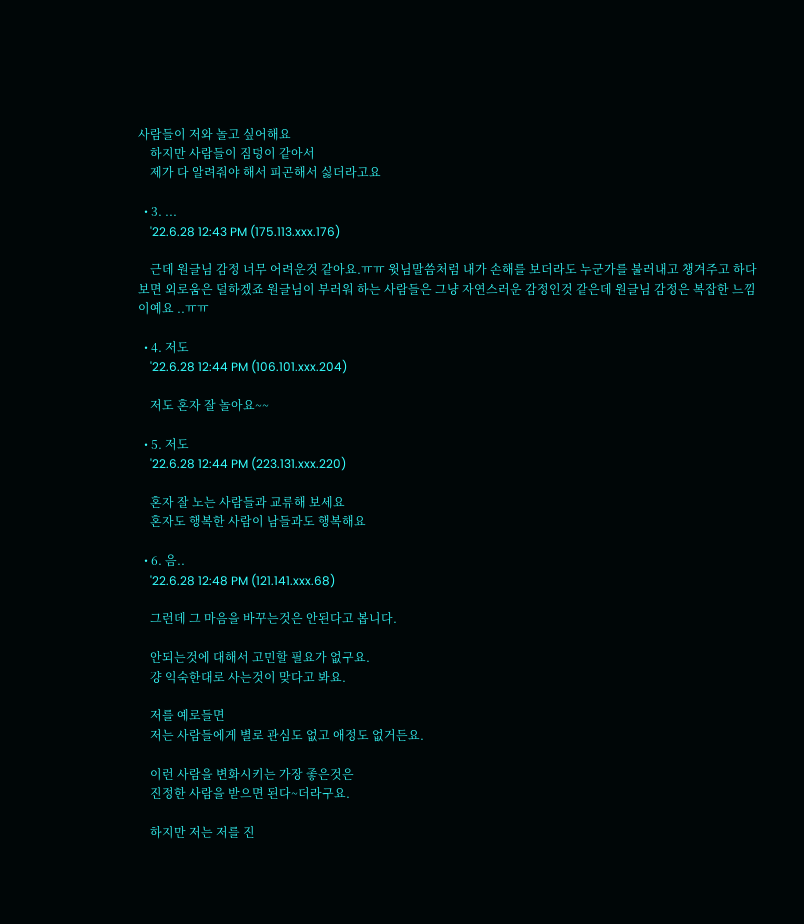사람들이 저와 놀고 싶어해요
    하지만 사람들이 짐덩이 같아서
    제가 다 알려줘야 해서 피곤해서 싫더라고요

  • 3. ...
    '22.6.28 12:43 PM (175.113.xxx.176)

    근데 원글님 감정 너무 어려운것 같아요.ㅠㅠ 윗님말씀처럼 내가 손해를 보더라도 누군가를 불러내고 챙겨주고 하다보면 외로움은 덜하겠죠 원글님이 부러워 하는 사람들은 그냥 자연스러운 감정인것 같은데 원글님 감정은 복잡한 느낌이예요 ..ㅠㅠ

  • 4. 저도
    '22.6.28 12:44 PM (106.101.xxx.204)

    저도 혼자 잘 놀아요~~

  • 5. 저도
    '22.6.28 12:44 PM (223.131.xxx.220)

    혼자 잘 노는 사람들과 교류해 보세요
    혼자도 행복한 사람이 남들과도 행복해요

  • 6. 음..
    '22.6.28 12:48 PM (121.141.xxx.68)

    그런데 그 마음을 바꾸는것은 안된다고 봅니다.

    안되는것에 대해서 고민할 필요가 없구요.
    걍 익숙한대로 사는것이 맞다고 봐요.

    저를 예로들면
    저는 사람들에게 별로 관심도 없고 애정도 없거든요.

    이런 사람을 변화시키는 가장 좋은것은
    진정한 사람을 받으면 된다~더라구요.

    하지만 저는 저를 진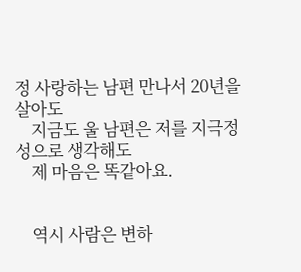정 사랑하는 남편 만나서 20년을 살아도
    지금도 울 남편은 저를 지극정성으로 생각해도
    제 마음은 똑같아요.


    역시 사람은 변하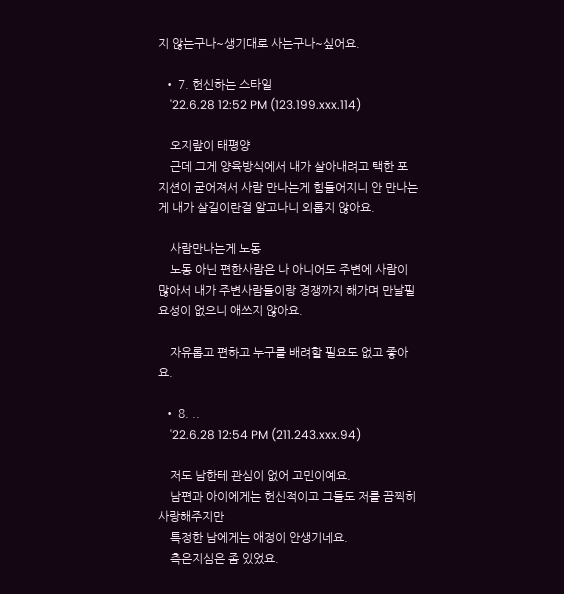지 않는구나~생기대로 사는구나~싶어요.

  • 7. 헌신하는 스타일
    '22.6.28 12:52 PM (123.199.xxx.114)

    오지랖이 태평양
    근데 그게 양육방식에서 내가 살아내려고 택한 포지션이 굳어져서 사람 만나는게 힘들어지니 안 만나는게 내가 살길이란걸 알고나니 외롭지 않아요.

    사람만나는게 노동
    노동 아닌 편한사람은 나 아니어도 주변에 사람이많아서 내가 주변사람들이랑 경쟁까지 해가며 만날필요성이 없으니 애쓰지 않아요.

    자유롭고 편하고 누구를 배려할 필요도 없고 좋아요.

  • 8. ..
    '22.6.28 12:54 PM (211.243.xxx.94)

    저도 남한테 관심이 없어 고민이예요.
    남편과 아이에게는 헌신적이고 그들도 저를 끔찍히 사랑해주지만
    특정한 남에게는 애정이 안생기네요.
    측은지심은 좀 있었요.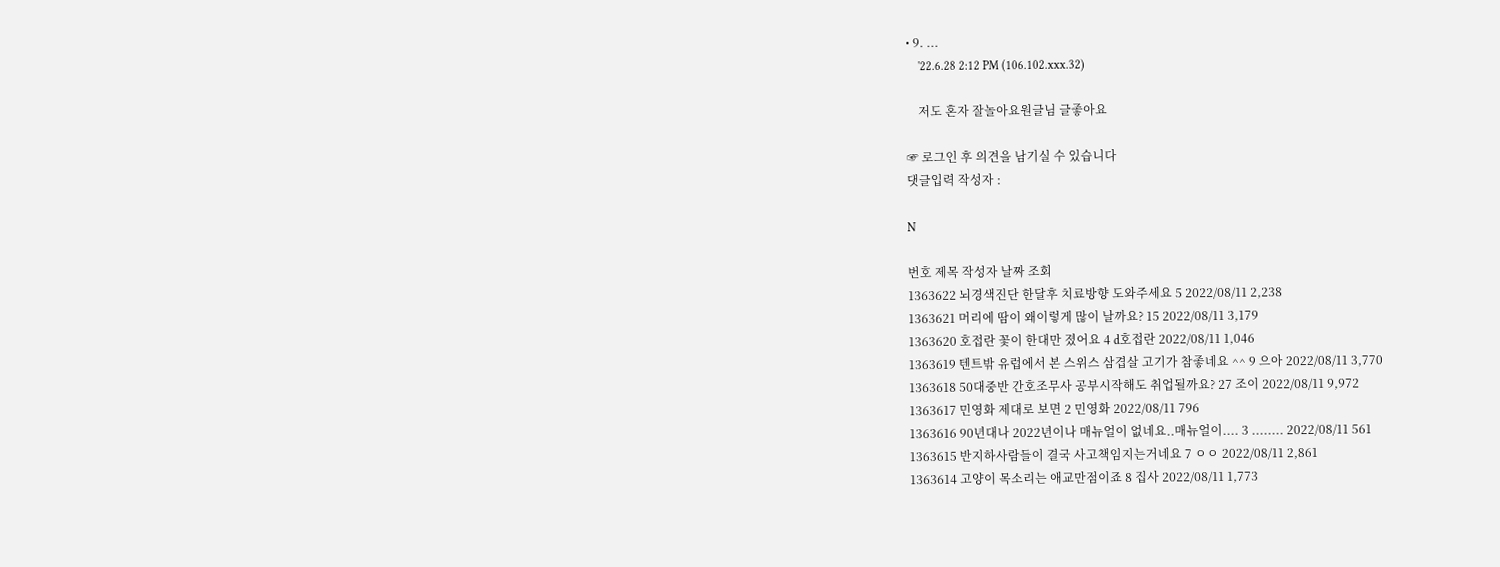• 9. ...
    '22.6.28 2:12 PM (106.102.xxx.32)

    저도 혼자 잘놀아요원글님 글좋아요

☞ 로그인 후 의견을 남기실 수 있습니다
댓글입력 작성자 :

N

번호 제목 작성자 날짜 조회
1363622 뇌경색진단 한달후 치료방향 도와주세요 5 2022/08/11 2,238
1363621 머리에 땀이 왜이렇게 많이 날까요? 15 2022/08/11 3,179
1363620 호접란 꽃이 한대만 졌어요 4 d호접란 2022/08/11 1,046
1363619 텐트밖 유럽에서 본 스위스 삼겹살 고기가 참좋네요 ^^ 9 으아 2022/08/11 3,770
1363618 50대중반 간호조무사 공부시작해도 취업될까요? 27 조이 2022/08/11 9,972
1363617 민영화 제대로 보면 2 민영화 2022/08/11 796
1363616 90년대나 2022년이나 매뉴얼이 없네요..매뉴얼이.... 3 ........ 2022/08/11 561
1363615 반지하사람들이 결국 사고책임지는거네요 7 ㅇㅇ 2022/08/11 2,861
1363614 고양이 목소리는 애교만점이죠 8 집사 2022/08/11 1,773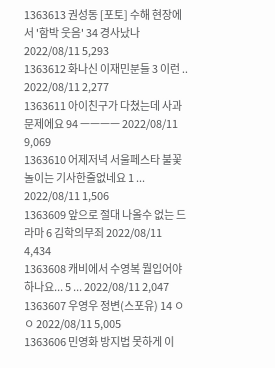1363613 권성동 [포토] 수해 현장에서 '함박 웃음' 34 경사났나 2022/08/11 5,293
1363612 화나신 이재민분들 3 이런 .. 2022/08/11 2,277
1363611 아이친구가 다쳤는데 사과문제에요 94 ㅡㅡㅡㅡ 2022/08/11 9,069
1363610 어제저녁 서울페스타 불꽃놀이는 기사한줄없네요 1 ... 2022/08/11 1,506
1363609 앞으로 절대 나올수 없는 드라마 6 김학의무죄 2022/08/11 4,434
1363608 캐비에서 수영복 뭘입어야하나요... 5 ... 2022/08/11 2,047
1363607 우영우 정변(스포유) 14 ㅇㅇ 2022/08/11 5,005
1363606 민영화 방지법 못하게 이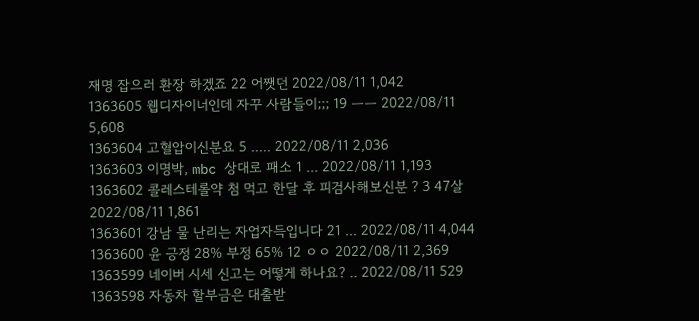재명 잡으러 환장 하겠죠 22 어쨋던 2022/08/11 1,042
1363605 웹디자이너인데 자꾸 사람들이;;; 19 ㅡㅡ 2022/08/11 5,608
1363604 고혈압이신분요 5 ..... 2022/08/11 2,036
1363603 이명박, mbc 상대로 패소 1 ... 2022/08/11 1,193
1363602 콜레스테롤약 첨 먹고 한달 후 피검사해보신분 ? 3 47살 2022/08/11 1,861
1363601 강남 물 난리는 자업자득입니다 21 ... 2022/08/11 4,044
1363600 윤 긍정 28% 부정 65% 12 ㅇㅇ 2022/08/11 2,369
1363599 네이버 시세 신고는 어떻게 하나요? .. 2022/08/11 529
1363598 자동차 할부금은 대출받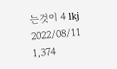는것이 4 lkj 2022/08/11 1,374